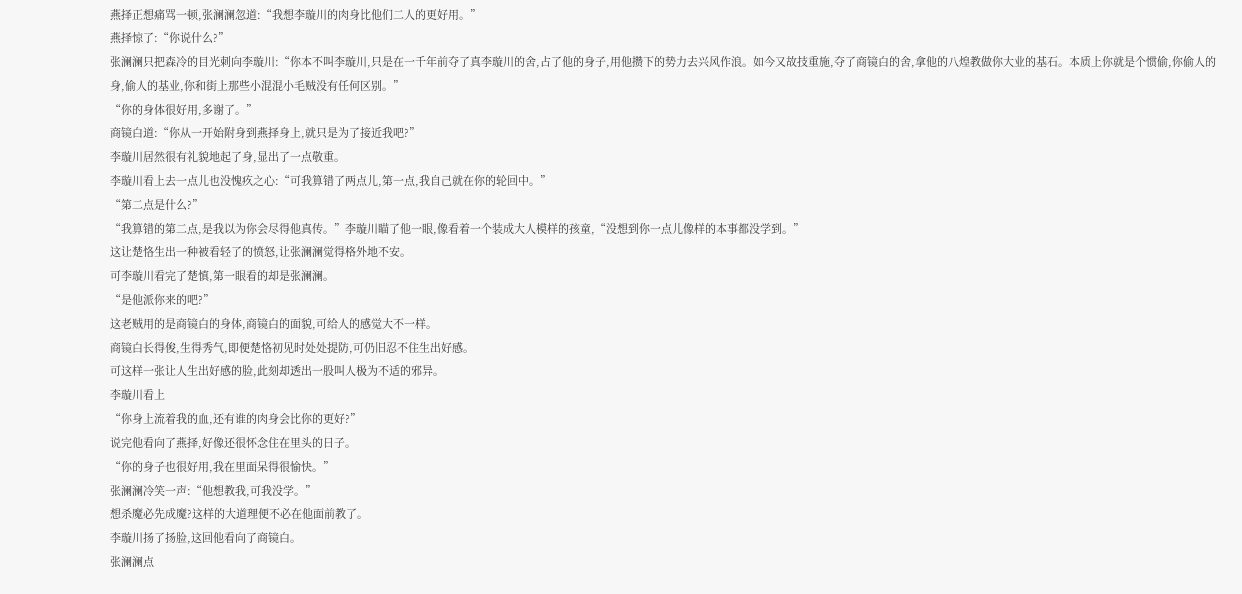燕择正想痛骂一顿,张澜澜忽道:“我想李璇川的肉身比他们二人的更好用。”
燕择惊了:“你说什么?”
张澜澜只把森冷的目光刺向李璇川:“你本不叫李璇川,只是在一千年前夺了真李璇川的舍,占了他的身子,用他攒下的势力去兴风作浪。如今又故技重施,夺了商镜白的舍,拿他的八煌教做你大业的基石。本质上你就是个惯偷,你偷人的身,偷人的基业,你和街上那些小混混小毛贼没有任何区别。”
“你的身体很好用,多谢了。”
商镜白道:“你从一开始附身到燕择身上,就只是为了接近我吧?”
李璇川居然很有礼貌地起了身,显出了一点敬重。
李璇川看上去一点儿也没愧疚之心:“可我算错了两点儿,第一点,我自己就在你的轮回中。”
“第二点是什么?”
“我算错的第二点,是我以为你会尽得他真传。”李璇川瞄了他一眼,像看着一个装成大人模样的孩童,“没想到你一点儿像样的本事都没学到。”
这让楚恪生出一种被看轻了的愤怒,让张澜澜觉得格外地不安。
可李璇川看完了楚慎,第一眼看的却是张澜澜。
“是他派你来的吧?”
这老贼用的是商镜白的身体,商镜白的面貌,可给人的感觉大不一样。
商镜白长得俊,生得秀气,即便楚恪初见时处处提防,可仍旧忍不住生出好感。
可这样一张让人生出好感的脸,此刻却透出一股叫人极为不适的邪异。
李璇川看上
“你身上流着我的血,还有谁的肉身会比你的更好?”
说完他看向了燕择,好像还很怀念住在里头的日子。
“你的身子也很好用,我在里面呆得很愉快。”
张澜澜冷笑一声:“他想教我,可我没学。”
想杀魔必先成魔?这样的大道理便不必在他面前教了。
李璇川扬了扬脸,这回他看向了商镜白。
张澜澜点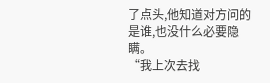了点头,他知道对方问的是谁,也没什么必要隐瞒。
“我上次去找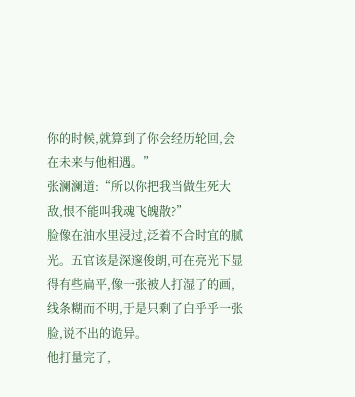你的时候,就算到了你会经历轮回,会在未来与他相遇。”
张澜澜道:“所以你把我当做生死大敌,恨不能叫我魂飞魄散?”
脸像在油水里浸过,泛着不合时宜的腻光。五官该是深邃俊朗,可在亮光下显得有些扁平,像一张被人打湿了的画,线条糊而不明,于是只剩了白乎乎一张脸,说不出的诡异。
他打量完了,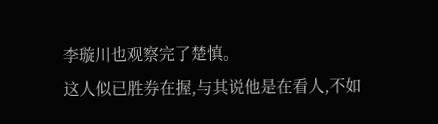李璇川也观察完了楚慎。
这人似已胜券在握,与其说他是在看人,不如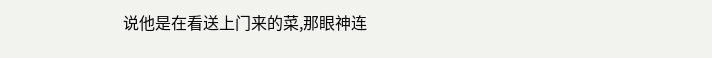说他是在看送上门来的菜,那眼神连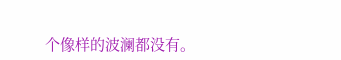个像样的波澜都没有。